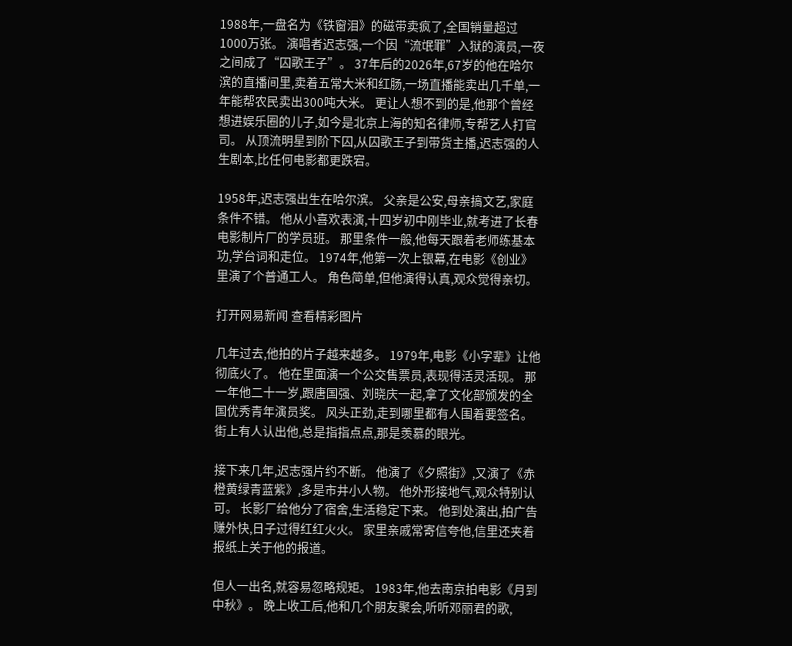1988年,一盘名为《铁窗泪》的磁带卖疯了,全国销量超过1000万张。 演唱者迟志强,一个因“流氓罪”入狱的演员,一夜之间成了“囚歌王子”。 37年后的2026年,67岁的他在哈尔滨的直播间里,卖着五常大米和红肠,一场直播能卖出几千单,一年能帮农民卖出300吨大米。 更让人想不到的是,他那个曾经想进娱乐圈的儿子,如今是北京上海的知名律师,专帮艺人打官司。 从顶流明星到阶下囚,从囚歌王子到带货主播,迟志强的人生剧本,比任何电影都更跌宕。

1958年,迟志强出生在哈尔滨。 父亲是公安,母亲搞文艺,家庭条件不错。 他从小喜欢表演,十四岁初中刚毕业,就考进了长春电影制片厂的学员班。 那里条件一般,他每天跟着老师练基本功,学台词和走位。 1974年,他第一次上银幕,在电影《创业》里演了个普通工人。 角色简单,但他演得认真,观众觉得亲切。

打开网易新闻 查看精彩图片

几年过去,他拍的片子越来越多。 1979年,电影《小字辈》让他彻底火了。 他在里面演一个公交售票员,表现得活灵活现。 那一年他二十一岁,跟唐国强、刘晓庆一起,拿了文化部颁发的全国优秀青年演员奖。 风头正劲,走到哪里都有人围着要签名。 街上有人认出他,总是指指点点,那是羡慕的眼光。

接下来几年,迟志强片约不断。 他演了《夕照街》,又演了《赤橙黄绿青蓝紫》,多是市井小人物。 他外形接地气,观众特别认可。 长影厂给他分了宿舍,生活稳定下来。 他到处演出,拍广告赚外快,日子过得红红火火。 家里亲戚常寄信夸他,信里还夹着报纸上关于他的报道。

但人一出名,就容易忽略规矩。 1983年,他去南京拍电影《月到中秋》。 晚上收工后,他和几个朋友聚会,听听邓丽君的歌,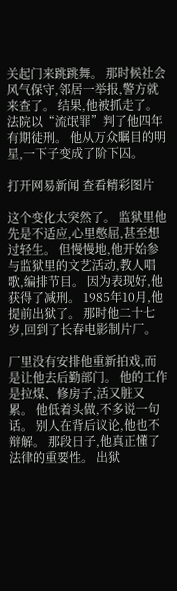关起门来跳跳舞。 那时候社会风气保守,邻居一举报,警方就来查了。 结果,他被抓走了。 法院以“流氓罪”判了他四年有期徒刑。 他从万众瞩目的明星,一下子变成了阶下囚。

打开网易新闻 查看精彩图片

这个变化太突然了。 监狱里他先是不适应,心里憋屈,甚至想过轻生。 但慢慢地,他开始参与监狱里的文艺活动,教人唱歌,编排节目。 因为表现好,他获得了减刑。 1985年10月,他提前出狱了。 那时他二十七岁,回到了长春电影制片厂。

厂里没有安排他重新拍戏,而是让他去后勤部门。 他的工作是拉煤、修房子,活又脏又累。 他低着头做,不多说一句话。 别人在背后议论,他也不辩解。 那段日子,他真正懂了法律的重要性。 出狱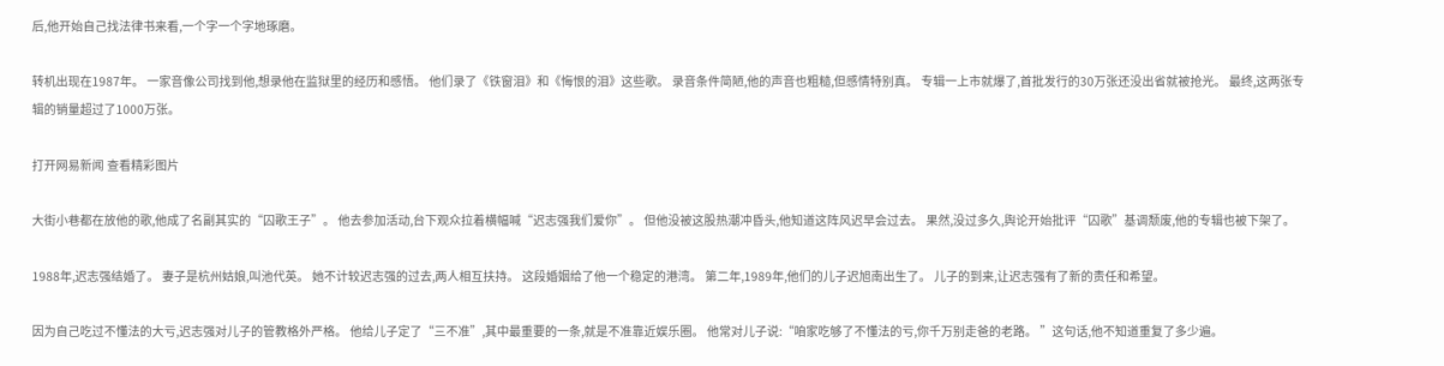后,他开始自己找法律书来看,一个字一个字地琢磨。

转机出现在1987年。 一家音像公司找到他,想录他在监狱里的经历和感悟。 他们录了《铁窗泪》和《悔恨的泪》这些歌。 录音条件简陋,他的声音也粗糙,但感情特别真。 专辑一上市就爆了,首批发行的30万张还没出省就被抢光。 最终,这两张专辑的销量超过了1000万张。

打开网易新闻 查看精彩图片

大街小巷都在放他的歌,他成了名副其实的“囚歌王子”。 他去参加活动,台下观众拉着横幅喊“迟志强我们爱你”。 但他没被这股热潮冲昏头,他知道这阵风迟早会过去。 果然,没过多久,舆论开始批评“囚歌”基调颓废,他的专辑也被下架了。

1988年,迟志强结婚了。 妻子是杭州姑娘,叫池代英。 她不计较迟志强的过去,两人相互扶持。 这段婚姻给了他一个稳定的港湾。 第二年,1989年,他们的儿子迟旭南出生了。 儿子的到来,让迟志强有了新的责任和希望。

因为自己吃过不懂法的大亏,迟志强对儿子的管教格外严格。 他给儿子定了“三不准”,其中最重要的一条,就是不准靠近娱乐圈。 他常对儿子说:“咱家吃够了不懂法的亏,你千万别走爸的老路。 ”这句话,他不知道重复了多少遍。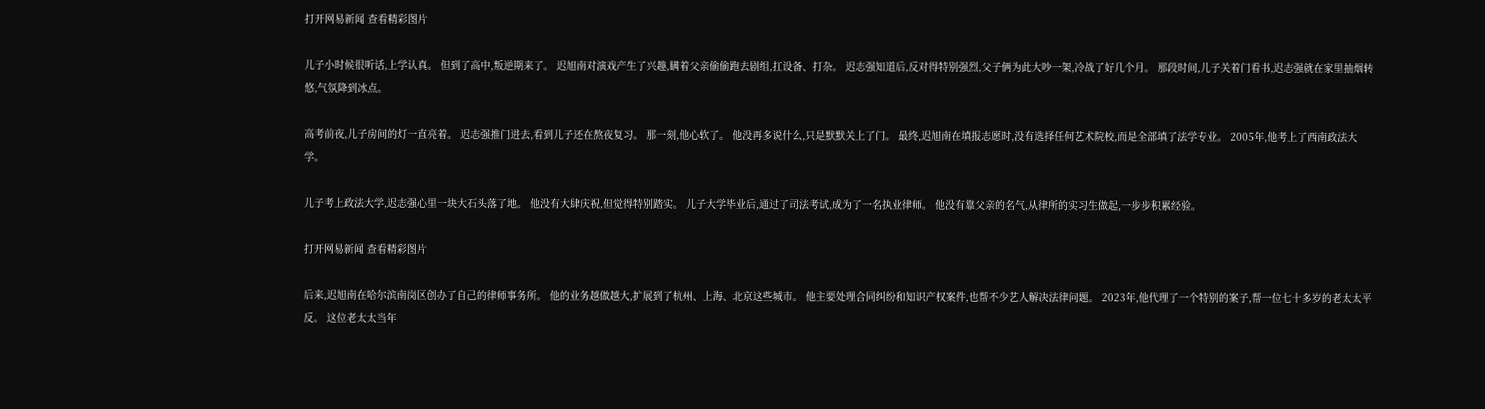打开网易新闻 查看精彩图片

儿子小时候很听话,上学认真。 但到了高中,叛逆期来了。 迟旭南对演戏产生了兴趣,瞒着父亲偷偷跑去剧组,扛设备、打杂。 迟志强知道后,反对得特别强烈,父子俩为此大吵一架,冷战了好几个月。 那段时间,儿子关着门看书,迟志强就在家里抽烟转悠,气氛降到冰点。

高考前夜,儿子房间的灯一直亮着。 迟志强推门进去,看到儿子还在熬夜复习。 那一刻,他心软了。 他没再多说什么,只是默默关上了门。 最终,迟旭南在填报志愿时,没有选择任何艺术院校,而是全部填了法学专业。 2005年,他考上了西南政法大学。

儿子考上政法大学,迟志强心里一块大石头落了地。 他没有大肆庆祝,但觉得特别踏实。 儿子大学毕业后,通过了司法考试,成为了一名执业律师。 他没有靠父亲的名气,从律所的实习生做起,一步步积累经验。

打开网易新闻 查看精彩图片

后来,迟旭南在哈尔滨南岗区创办了自己的律师事务所。 他的业务越做越大,扩展到了杭州、上海、北京这些城市。 他主要处理合同纠纷和知识产权案件,也帮不少艺人解决法律问题。 2023年,他代理了一个特别的案子,帮一位七十多岁的老太太平反。 这位老太太当年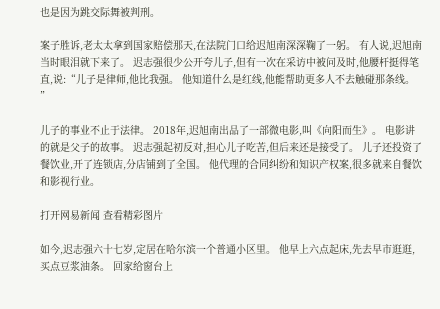也是因为跳交际舞被判刑。

案子胜诉,老太太拿到国家赔偿那天,在法院门口给迟旭南深深鞠了一躬。 有人说,迟旭南当时眼泪就下来了。 迟志强很少公开夸儿子,但有一次在采访中被问及时,他腰杆挺得笔直,说:“儿子是律师,他比我强。 他知道什么是红线,他能帮助更多人不去触碰那条线。 ”

儿子的事业不止于法律。 2018年,迟旭南出品了一部微电影,叫《向阳而生》。 电影讲的就是父子的故事。 迟志强起初反对,担心儿子吃苦,但后来还是接受了。 儿子还投资了餐饮业,开了连锁店,分店铺到了全国。 他代理的合同纠纷和知识产权案,很多就来自餐饮和影视行业。

打开网易新闻 查看精彩图片

如今,迟志强六十七岁,定居在哈尔滨一个普通小区里。 他早上六点起床,先去早市逛逛,买点豆浆油条。 回家给窗台上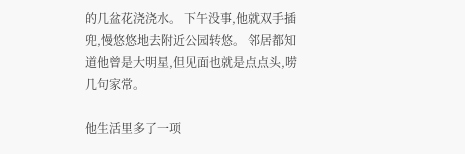的几盆花浇浇水。 下午没事,他就双手插兜,慢悠悠地去附近公园转悠。 邻居都知道他曾是大明星,但见面也就是点点头,唠几句家常。

他生活里多了一项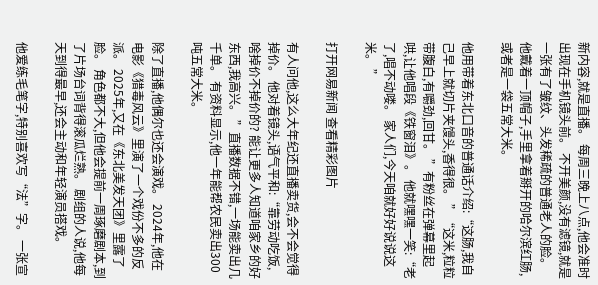新内容,就是直播。 每周三晚上八点,他会准时出现在手机镜头前。 不开美颜,没有滤镜,就是一张有了皱纹、头发稀疏的普通老人的脸。 他戴着一顶帽子,手里拿着掰开的哈尔滨红肠,或者是一袋五常大米。

他用带着东北口音的普通话介绍:“这肠,我自己早上就切片夹馒头,香得很。 ”“这米,粒粒带腹白,有嚼劲,回甘。 ”有粉丝在弹幕里起哄,让他唱段《铁窗泪》。 他就嘿嘿一笑:“老了,唱不动喽。 家人们,今天咱就好好说说这米。 ”

打开网易新闻 查看精彩图片

有人问他,这么大年纪还直播卖货,会不会觉得掉价。 他对着镜头,语气平和:“靠劳动吃饭,啥掉价不掉价的? 能让更多人知道咱家乡的好东西,我高兴。 ”直播数据不错,一场能卖出几千单。 有资料显示,他一年能帮农民卖出300吨五常大米。

除了直播,他偶尔也还会演戏。 2024年,他在电影《猎毒风云》里演了一个戏份不多的反派。 2025年,又在《东北美发天团》里露了脸。 角色都不大,但他会提前一周琢磨剧本,到了片场台词背得滚瓜烂熟。 剧组的人说,他每天到得最早,还会主动和年轻演员搭戏。

他爱练毛笔字,特别喜欢写“法”字。 一张宣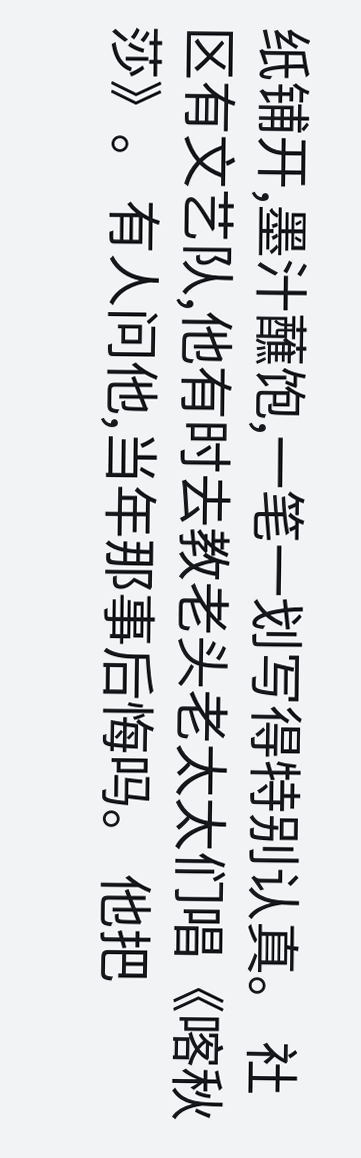纸铺开,墨汁蘸饱,一笔一划写得特别认真。 社区有文艺队,他有时去教老头老太太们唱《喀秋莎》。 有人问他,当年那事后悔吗。 他把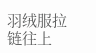羽绒服拉链往上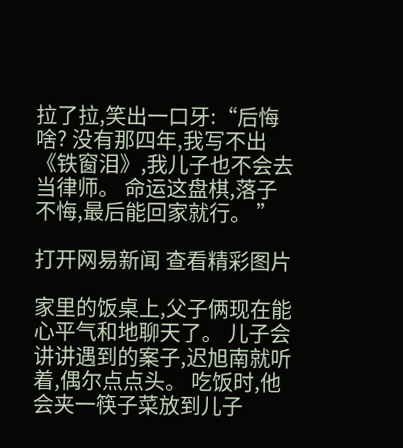拉了拉,笑出一口牙:“后悔啥? 没有那四年,我写不出《铁窗泪》,我儿子也不会去当律师。 命运这盘棋,落子不悔,最后能回家就行。 ”

打开网易新闻 查看精彩图片

家里的饭桌上,父子俩现在能心平气和地聊天了。 儿子会讲讲遇到的案子,迟旭南就听着,偶尔点点头。 吃饭时,他会夹一筷子菜放到儿子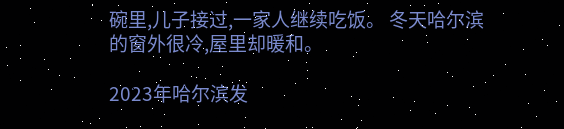碗里,儿子接过,一家人继续吃饭。 冬天哈尔滨的窗外很冷,屋里却暖和。

2023年哈尔滨发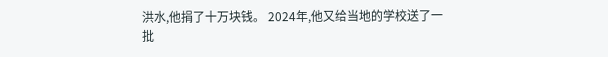洪水,他捐了十万块钱。 2024年,他又给当地的学校送了一批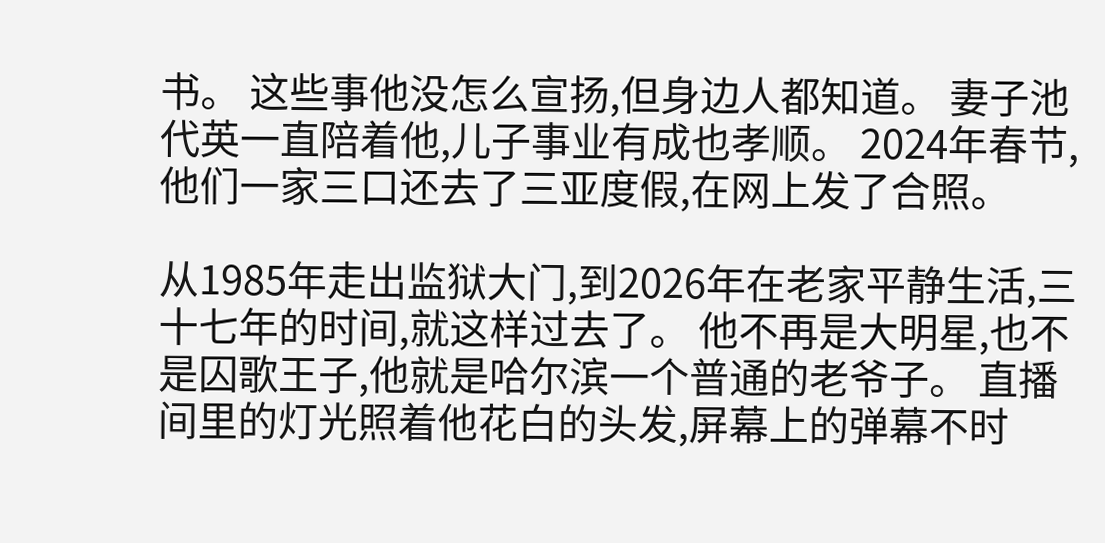书。 这些事他没怎么宣扬,但身边人都知道。 妻子池代英一直陪着他,儿子事业有成也孝顺。 2024年春节,他们一家三口还去了三亚度假,在网上发了合照。

从1985年走出监狱大门,到2026年在老家平静生活,三十七年的时间,就这样过去了。 他不再是大明星,也不是囚歌王子,他就是哈尔滨一个普通的老爷子。 直播间里的灯光照着他花白的头发,屏幕上的弹幕不时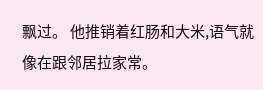飘过。 他推销着红肠和大米,语气就像在跟邻居拉家常。